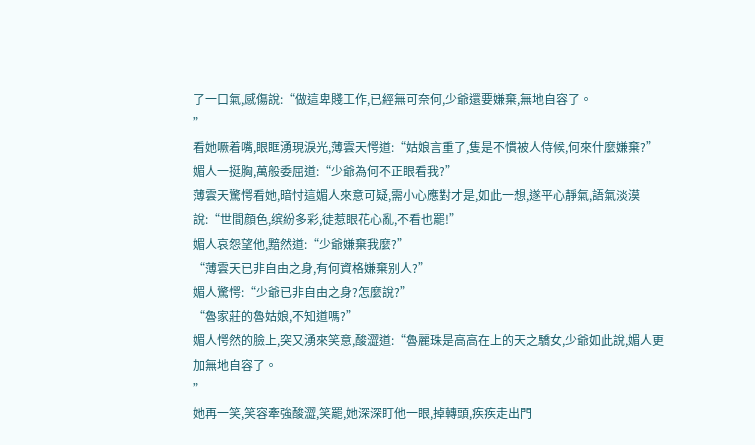了一口氣,感傷說:“做這卑賤工作,已經無可奈何,少爺還要嫌棄,無地自容了。
”
看她噘着嘴,眼眶湧現淚光,薄雲天愕道:“姑娘言重了,隻是不慣被人侍候,何來什麼嫌棄?”
媚人一挺胸,萬般委屈道:“少爺為何不正眼看我?”
薄雲天驚愕看她,暗忖這媚人來意可疑,需小心應對才是,如此一想,遂平心靜氣,語氣淡漠說:“世間顔色,缤紛多彩,徒惹眼花心亂,不看也罷!”
媚人哀怨望他,黯然道:“少爺嫌棄我麼?”
“薄雲天已非自由之身,有何資格嫌棄别人?”
媚人驚愕:“少爺已非自由之身?怎麼說?”
“魯家莊的魯姑娘,不知道嗎?”
媚人愕然的臉上,突又湧來笑意,酸澀道:“魯麗珠是高高在上的天之驕女,少爺如此說,媚人更加無地自容了。
”
她再一笑,笑容牽強酸澀,笑罷,她深深盯他一眼,掉轉頭,疾疾走出門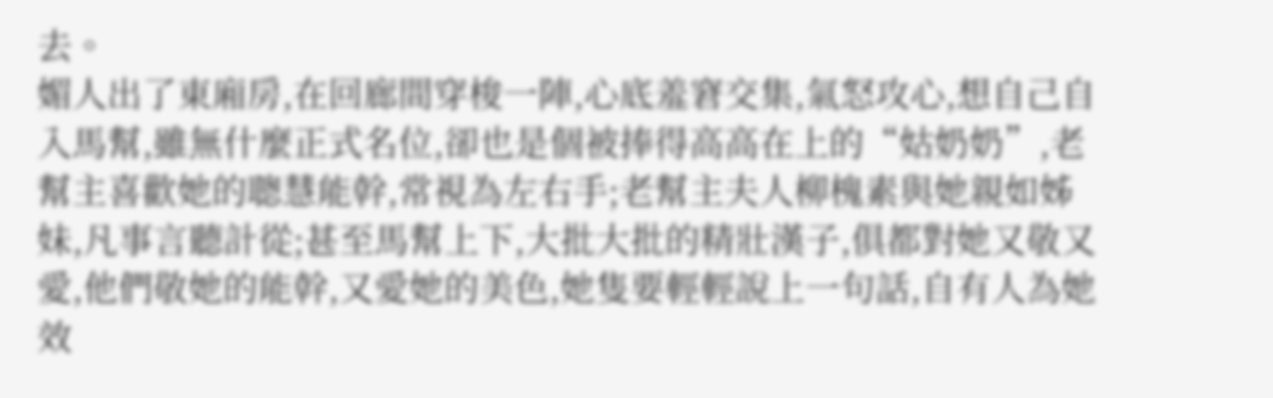去。
媚人出了東廂房,在回廊間穿梭一陣,心底羞窘交集,氣怒攻心,想自己自入馬幫,雖無什麼正式名位,卻也是個被捧得高高在上的“姑奶奶”,老幫主喜歡她的聰慧能幹,常視為左右手;老幫主夫人柳槐素與她親如姊妹,凡事言聽計從;甚至馬幫上下,大批大批的精壯漢子,俱都對她又敬又愛,他們敬她的能幹,又愛她的美色,她隻要輕輕說上一句話,自有人為她效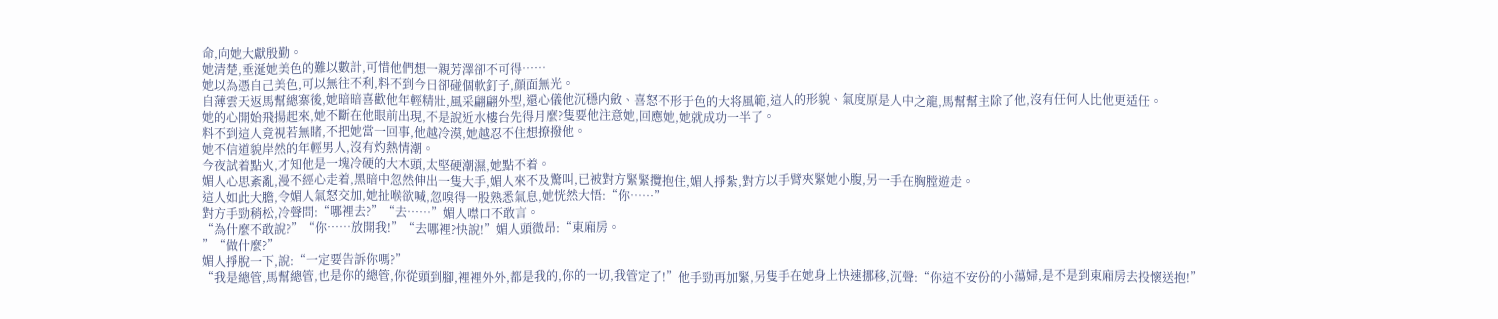命,向她大獻殷勤。
她清楚,垂涎她美色的難以數計,可惜他們想一親芳澤卻不可得……
她以為憑自己美色,可以無往不利,料不到今日卻碰個軟釘子,顔面無光。
自薄雲天返馬幫總寨後,她暗暗喜歡他年輕精壯,風采翩翩外型,還心儀他沉穩内斂、喜怒不形于色的大将風範,這人的形貌、氣度原是人中之龍,馬幫幫主除了他,沒有任何人比他更适任。
她的心開始飛揚起來,她不斷在他眼前出現,不是說近水樓台先得月麼?隻要他注意她,回應她,她就成功一半了。
料不到這人竟視若無睹,不把她當一回事,他越冷漠,她越忍不住想撩撥他。
她不信道貌岸然的年輕男人,沒有灼熱情潮。
今夜試着點火,才知他是一塊冷硬的大木頭,太堅硬潮濕,她點不着。
媚人心思紊亂,漫不經心走着,黑暗中忽然伸出一隻大手,媚人來不及驚叫,已被對方緊緊攬抱住,媚人掙紮,對方以手臂夾緊她小腹,另一手在胸膛遊走。
這人如此大膽,令媚人氣怒交加,她扯喉欲喊,忽嗅得一股熟悉氣息,她恍然大悟:“你……”
對方手勁稍松,冷聲問:“哪裡去?”“去……”媚人噤口不敢言。
“為什麼不敢說?”“你……放開我!”“去哪裡?快說!”媚人頭微昂:“東廂房。
”“做什麼?”
媚人掙脫一下,說:“一定要告訴你嗎?”
“我是總管,馬幫總管,也是你的總管,你從頭到腳,裡裡外外,都是我的,你的一切,我管定了!”他手勁再加緊,另隻手在她身上快速挪移,沉聲:“你這不安份的小蕩婦,是不是到東廂房去投懷送抱!”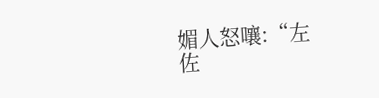媚人怒嚷:“左佐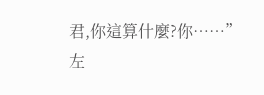君,你這算什麼?你……”
左